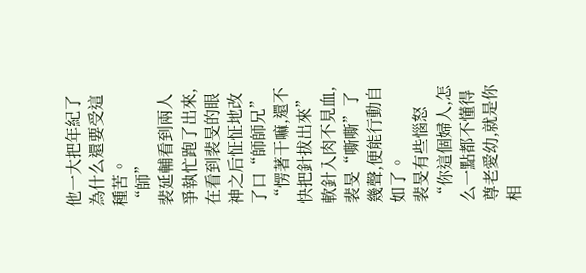他一大把年紀了為什么還要受這種苦。
“師”
裴延輔看到兩人爭執忙跑了出來,在看到裴旻的眼神之后怔怔地改了口“師師兄”
“愣著干嘛,還不快把針拔出來”
軟針入肉不見血,裴旻“嘶嘶”了幾聲,便能行動自如了。
裴旻有些惱怒“你這個婦人,怎么一點都不懂得尊老愛幼,就是你相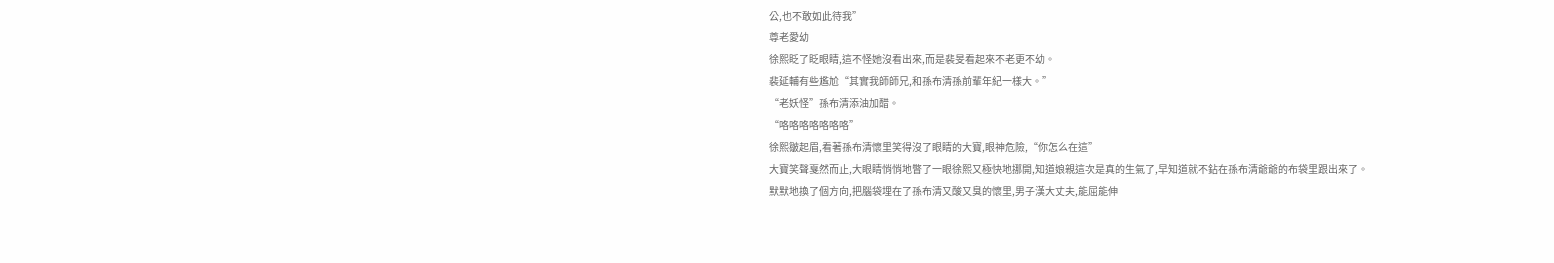公,也不敢如此待我”
尊老愛幼
徐熙眨了眨眼睛,這不怪她沒看出來,而是裴旻看起來不老更不幼。
裴延輔有些尷尬“其實我師師兄,和孫布清孫前輩年紀一樣大。”
“老妖怪”孫布清添油加醋。
“咯咯咯咯咯咯咯”
徐熙皺起眉,看著孫布清懷里笑得沒了眼睛的大寶,眼神危險,“你怎么在這”
大寶笑聲戛然而止,大眼睛悄悄地瞥了一眼徐熙又極快地挪開,知道娘親這次是真的生氣了,早知道就不鉆在孫布清爺爺的布袋里跟出來了。
默默地換了個方向,把腦袋埋在了孫布清又酸又臭的懷里,男子漢大丈夫,能屈能伸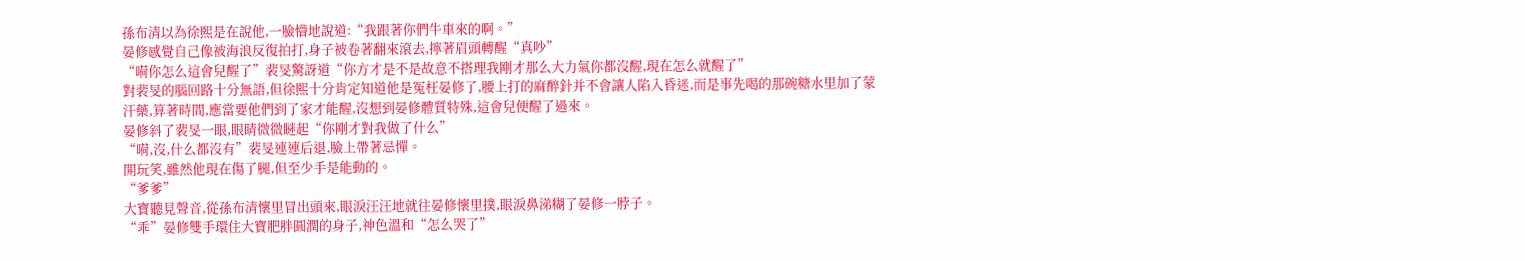孫布清以為徐熙是在說他,一臉懵地說道:“我跟著你們牛車來的啊。”
晏修感覺自己像被海浪反復拍打,身子被卷著翻來滾去,擰著眉頭轉醒“真吵”
“嗬你怎么這會兒醒了”裴旻驚訝道“你方才是不是故意不搭理我剛才那么大力氣你都沒醒,現在怎么就醒了”
對裴旻的腦回路十分無語,但徐熙十分肯定知道他是冤枉晏修了,腰上打的麻醉針并不會讓人陷入昏迷,而是事先喝的那碗糖水里加了蒙汗藥,算著時間,應當要他們到了家才能醒,沒想到晏修體質特殊,這會兒便醒了過來。
晏修斜了裴旻一眼,眼睛微微瞇起“你剛才對我做了什么”
“嗬,沒,什么都沒有”裴旻連連后退,臉上帶著忌憚。
開玩笑,雖然他現在傷了腿,但至少手是能動的。
“爹爹”
大寶聽見聲音,從孫布清懷里冒出頭來,眼淚汪汪地就往晏修懷里撲,眼淚鼻涕糊了晏修一脖子。
“乖”晏修雙手環住大寶肥胖圓潤的身子,神色溫和“怎么哭了”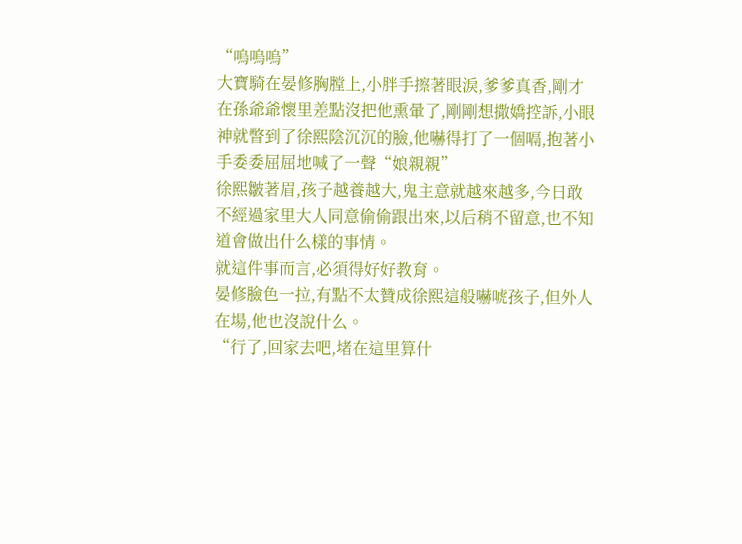“嗚嗚嗚”
大寶騎在晏修胸膛上,小胖手擦著眼淚,爹爹真香,剛才在孫爺爺懷里差點沒把他熏暈了,剛剛想撒嬌控訴,小眼神就瞥到了徐熙陰沉沉的臉,他嚇得打了一個嗝,抱著小手委委屈屈地喊了一聲“娘親親”
徐熙皺著眉,孩子越養越大,鬼主意就越來越多,今日敢不經過家里大人同意偷偷跟出來,以后稍不留意,也不知道會做出什么樣的事情。
就這件事而言,必須得好好教育。
晏修臉色一拉,有點不太贊成徐熙這般嚇唬孩子,但外人在場,他也沒說什么。
“行了,回家去吧,堵在這里算什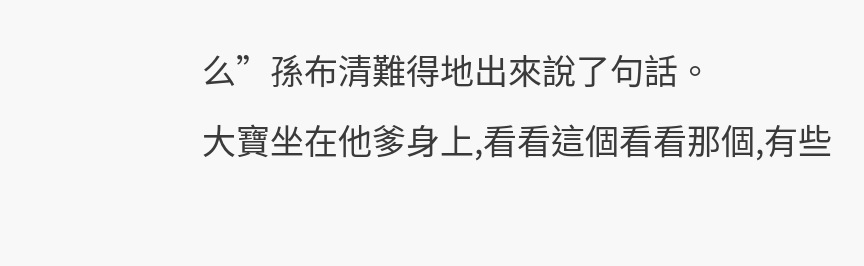么”孫布清難得地出來說了句話。
大寶坐在他爹身上,看看這個看看那個,有些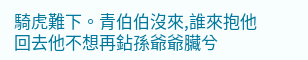騎虎難下。青伯伯沒來,誰來抱他回去他不想再鉆孫爺爺臟兮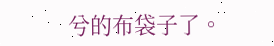兮的布袋子了。